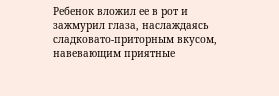Ребенок вложил ее в рот и зажмурил глаза, наслаждаясь сладковато-приторным вкусом, навевающим приятные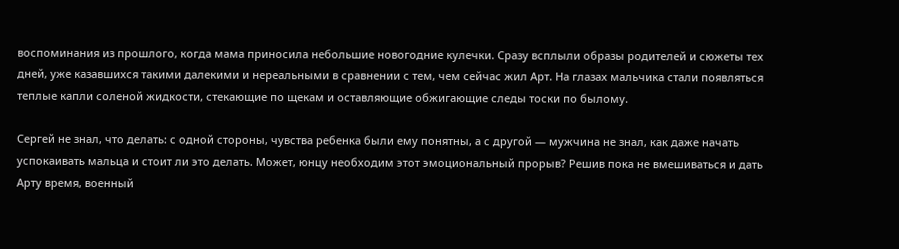воспоминания из прошлого, когда мама приносила небольшие новогодние кулечки. Сразу всплыли образы родителей и сюжеты тех дней, уже казавшихся такими далекими и нереальными в сравнении с тем, чем сейчас жил Арт. На глазах мальчика стали появляться теплые капли соленой жидкости, стекающие по щекам и оставляющие обжигающие следы тоски по былому.

Сергей не знал, что делать: с одной стороны, чувства ребенка были ему понятны, а с другой — мужчина не знал, как даже начать успокаивать мальца и стоит ли это делать. Может, юнцу необходим этот эмоциональный прорыв? Решив пока не вмешиваться и дать Арту время, военный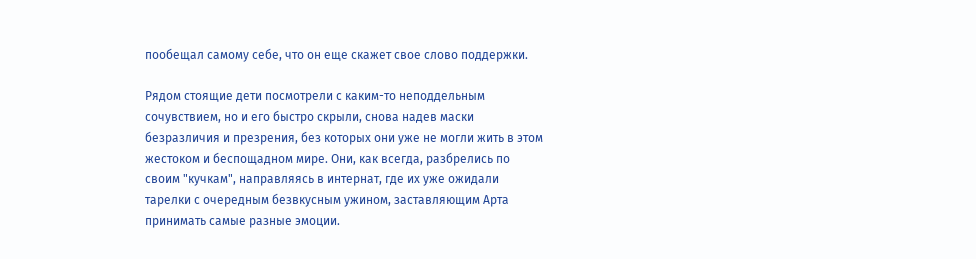пообещал самому себе, что он еще скажет свое слово поддержки.

Рядом стоящие дети посмотрели с каким-то неподдельным сочувствием, но и его быстро скрыли, снова надев маски безразличия и презрения, без которых они уже не могли жить в этом жестоком и беспощадном мире. Они, как всегда, разбрелись по своим "кучкам", направляясь в интернат, где их уже ожидали тарелки с очередным безвкусным ужином, заставляющим Арта принимать самые разные эмоции.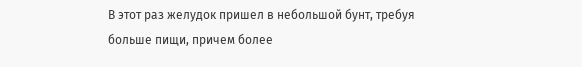В этот раз желудок пришел в небольшой бунт, требуя больше пищи, причем более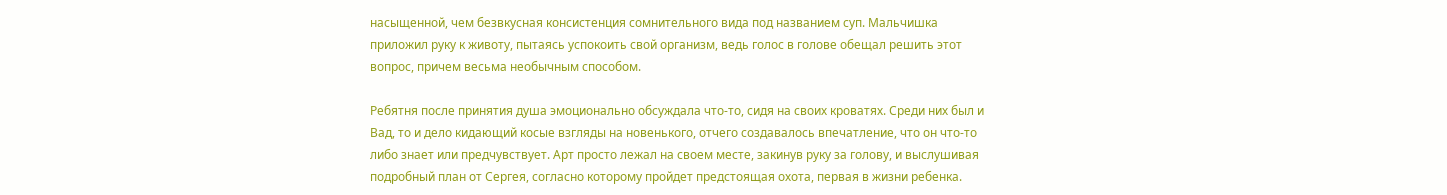насыщенной, чем безвкусная консистенция сомнительного вида под названием суп. Мальчишка приложил руку к животу, пытаясь успокоить свой организм, ведь голос в голове обещал решить этот вопрос, причем весьма необычным способом.

Ребятня после принятия душа эмоционально обсуждала что-то, сидя на своих кроватях. Среди них был и Вад, то и дело кидающий косые взгляды на новенького, отчего создавалось впечатление, что он что-то либо знает или предчувствует. Арт просто лежал на своем месте, закинув руку за голову, и выслушивая подробный план от Сергея, согласно которому пройдет предстоящая охота, первая в жизни ребенка.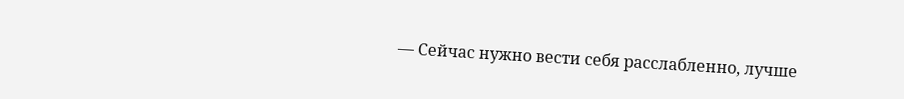— Сейчас нужно вести себя расслабленно, лучше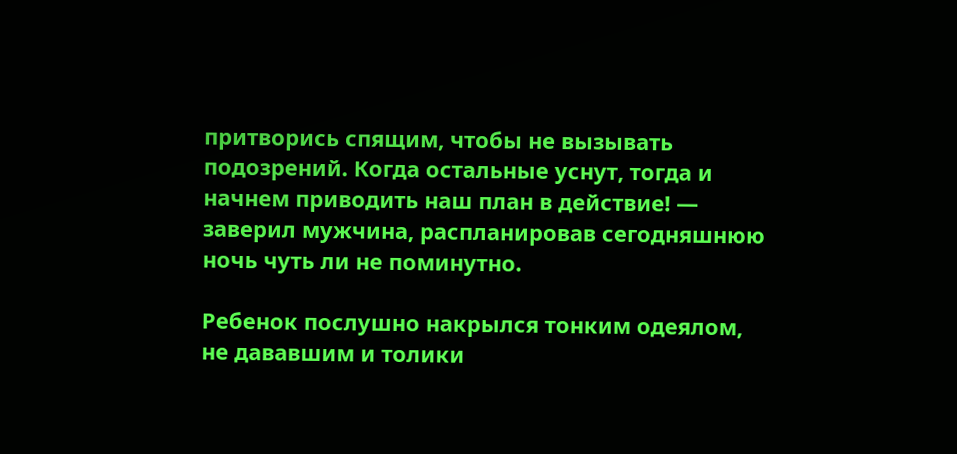притворись спящим, чтобы не вызывать подозрений. Когда остальные уснут, тогда и начнем приводить наш план в действие! — заверил мужчина, распланировав сегодняшнюю ночь чуть ли не поминутно.

Ребенок послушно накрылся тонким одеялом, не дававшим и толики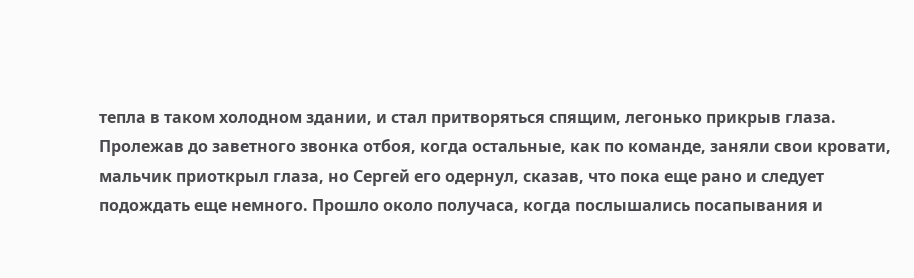тепла в таком холодном здании, и стал притворяться спящим, легонько прикрыв глаза. Пролежав до заветного звонка отбоя, когда остальные, как по команде, заняли свои кровати, мальчик приоткрыл глаза, но Сергей его одернул, сказав, что пока еще рано и следует подождать еще немного. Прошло около получаса, когда послышались посапывания и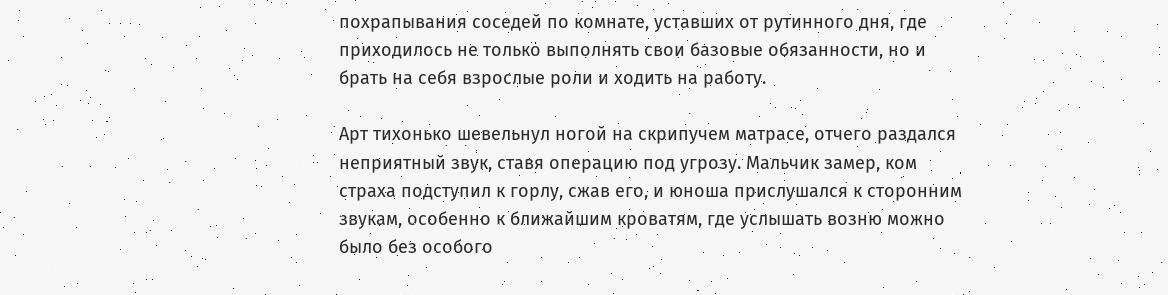похрапывания соседей по комнате, уставших от рутинного дня, где приходилось не только выполнять свои базовые обязанности, но и брать на себя взрослые роли и ходить на работу.

Арт тихонько шевельнул ногой на скрипучем матрасе, отчего раздался неприятный звук, ставя операцию под угрозу. Мальчик замер, ком страха подступил к горлу, сжав его, и юноша прислушался к сторонним звукам, особенно к ближайшим кроватям, где услышать возню можно было без особого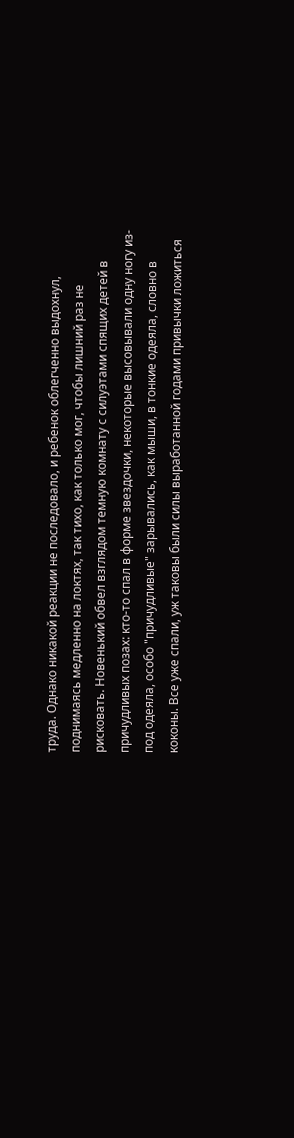труда. Однако никакой реакции не последовало, и ребенок облегченно выдохнул, поднимаясь медленно на локтях, так тихо, как только мог, чтобы лишний раз не рисковать. Новенький обвел взглядом темную комнату с силуэтами спящих детей в причудливых позах: кто-то спал в форме звездочки, некоторые высовывали одну ногу из-под одеяла, особо "причудливые" зарывались, как мыши, в тонкие одеяла, словно в коконы. Все уже спали, уж таковы были силы выработанной годами привычки ложиться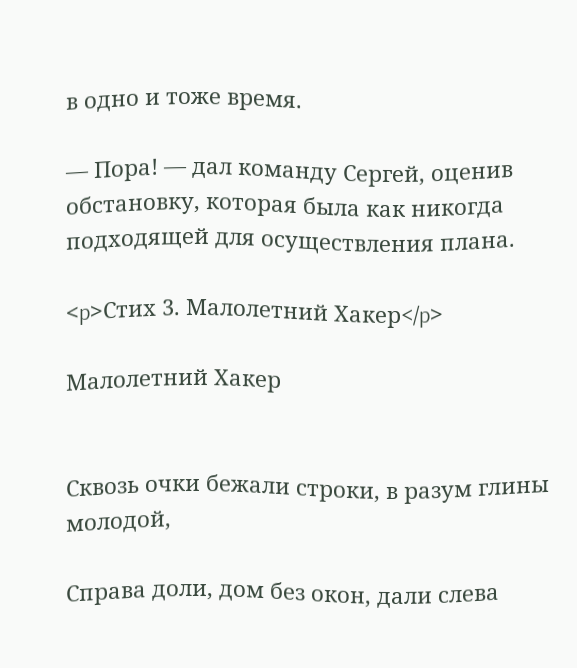в одно и тоже время.

— Пора! — дал команду Сергей, оценив обстановку, которая была как никогда подходящей для осуществления плана.

<p>Стих 3. Малолетний Хакер</p>

Малолетний Хакер


Сквозь очки бежали строки, в разум глины молодой,

Справа доли, дом без окон, дали слева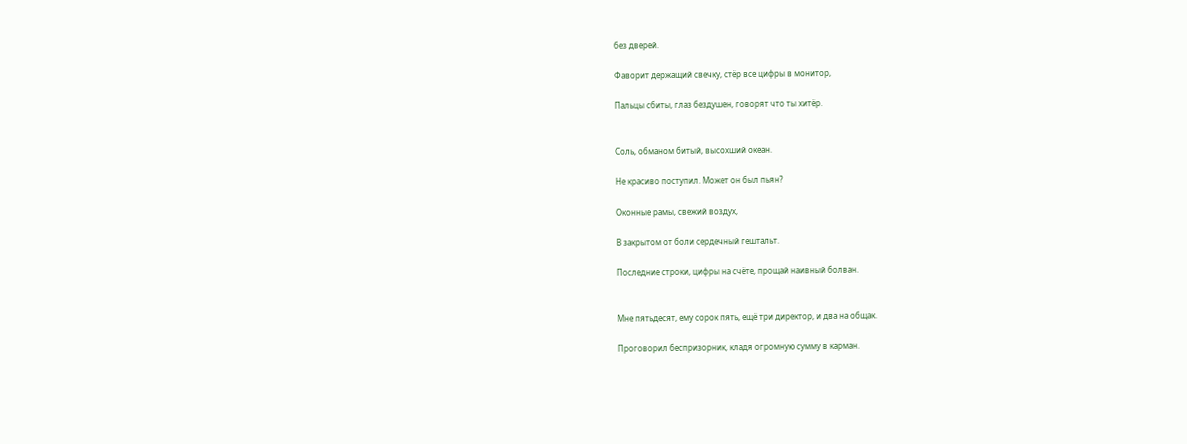без дверей.

Фаворит держащий свечку, стёр все цифры в монитор,

Пальцы сбиты, глаз бездушен, говорят что ты хитёр.


Соль, обманом битый, высохший океан.

Не красиво поступил. Может он был пьян?

Оконные рамы, свежий воздух,

В закрытом от боли сердечный гештальт.

Последние строки, цифры на счёте, прощай наивный болван.


Мне пятьдесят, ему сорок пять, ещё три директор, и два на общак.

Проговорил беспризорник, кладя огромную сумму в карман.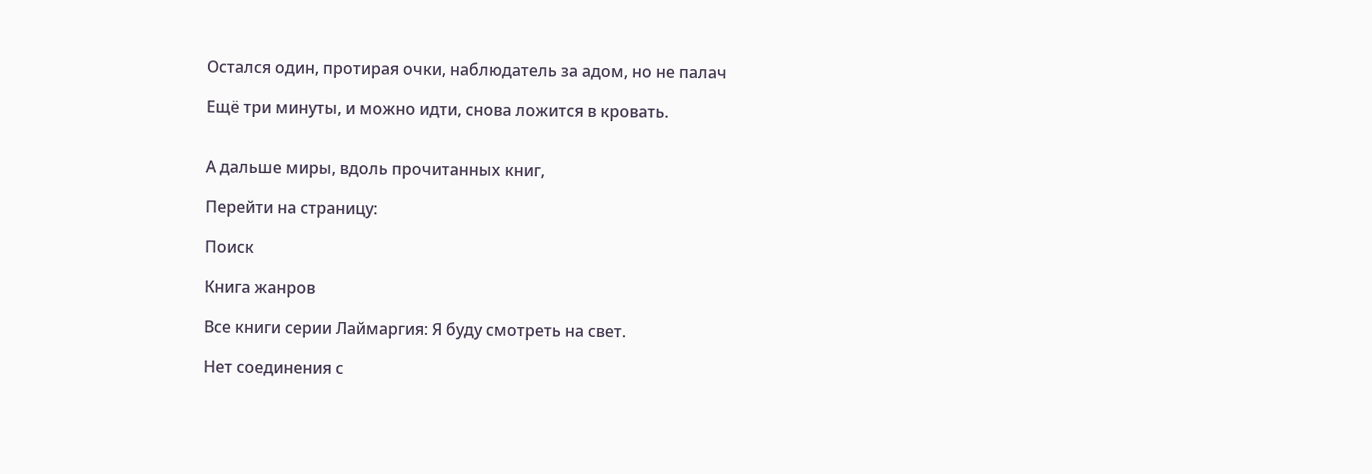Остался один, протирая очки, наблюдатель за адом, но не палач

Ещё три минуты, и можно идти, снова ложится в кровать.


А дальше миры, вдоль прочитанных книг,

Перейти на страницу:

Поиск

Книга жанров

Все книги серии Лаймаргия: Я буду смотреть на свет.

Нет соединения с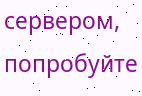сервером, попробуйте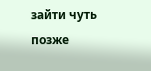зайти чуть позже